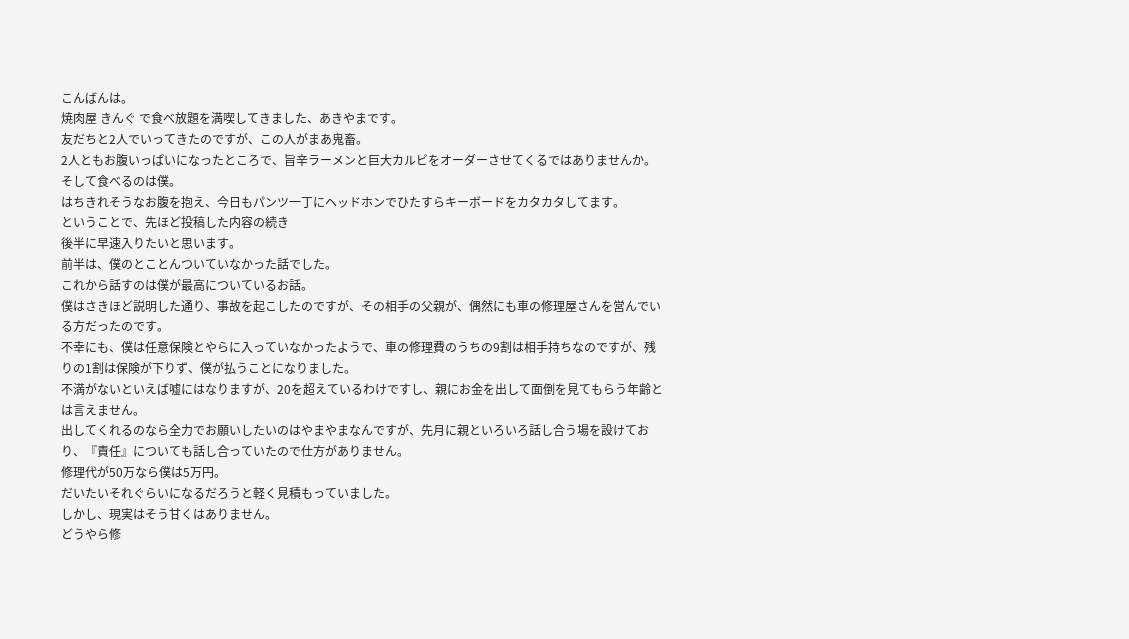こんばんは。
焼肉屋 きんぐ で食べ放題を満喫してきました、あきやまです。
友だちと2人でいってきたのですが、この人がまあ鬼畜。
2人ともお腹いっぱいになったところで、旨辛ラーメンと巨大カルビをオーダーさせてくるではありませんか。
そして食べるのは僕。
はちきれそうなお腹を抱え、今日もパンツ一丁にヘッドホンでひたすらキーボードをカタカタしてます。
ということで、先ほど投稿した内容の続き
後半に早速入りたいと思います。
前半は、僕のとことんついていなかった話でした。
これから話すのは僕が最高についているお話。
僕はさきほど説明した通り、事故を起こしたのですが、その相手の父親が、偶然にも車の修理屋さんを営んでいる方だったのです。
不幸にも、僕は任意保険とやらに入っていなかったようで、車の修理費のうちの9割は相手持ちなのですが、残りの1割は保険が下りず、僕が払うことになりました。
不満がないといえば嘘にはなりますが、20を超えているわけですし、親にお金を出して面倒を見てもらう年齢とは言えません。
出してくれるのなら全力でお願いしたいのはやまやまなんですが、先月に親といろいろ話し合う場を設けており、『責任』についても話し合っていたので仕方がありません。
修理代が50万なら僕は5万円。
だいたいそれぐらいになるだろうと軽く見積もっていました。
しかし、現実はそう甘くはありません。
どうやら修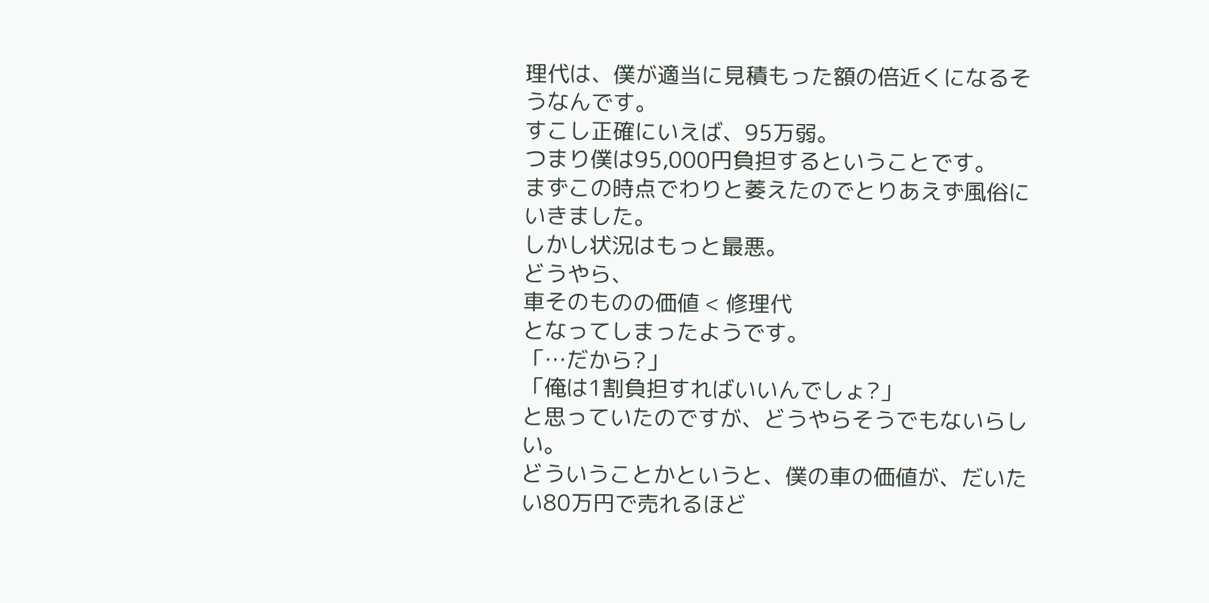理代は、僕が適当に見積もった額の倍近くになるそうなんです。
すこし正確にいえば、95万弱。
つまり僕は95,000円負担するということです。
まずこの時点でわりと萎えたのでとりあえず風俗にいきました。
しかし状況はもっと最悪。
どうやら、
車そのものの価値 < 修理代
となってしまったようです。
「…だから?」
「俺は1割負担すればいいんでしょ?」
と思っていたのですが、どうやらそうでもないらしい。
どういうことかというと、僕の車の価値が、だいたい80万円で売れるほど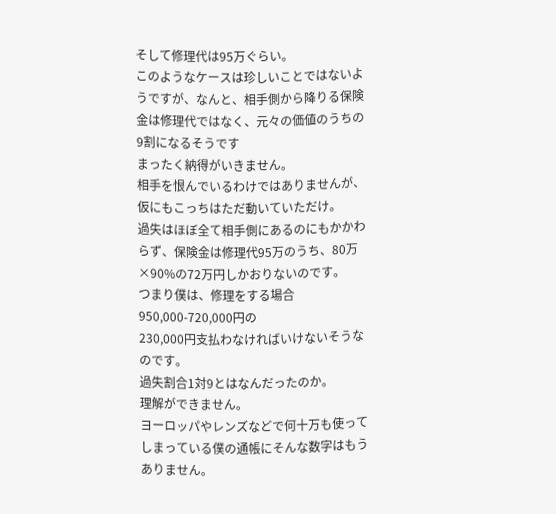そして修理代は95万ぐらい。
このようなケースは珍しいことではないようですが、なんと、相手側から降りる保険金は修理代ではなく、元々の価値のうちの9割になるそうです
まったく納得がいきません。
相手を恨んでいるわけではありませんが、
仮にもこっちはただ動いていただけ。
過失はほぼ全て相手側にあるのにもかかわらず、保険金は修理代95万のうち、80万×90%の72万円しかおりないのです。
つまり僕は、修理をする場合
950,000-720,000円の
230,000円支払わなければいけないそうなのです。
過失割合1対9とはなんだったのか。
理解ができません。
ヨーロッパやレンズなどで何十万も使ってしまっている僕の通帳にそんな数字はもうありません。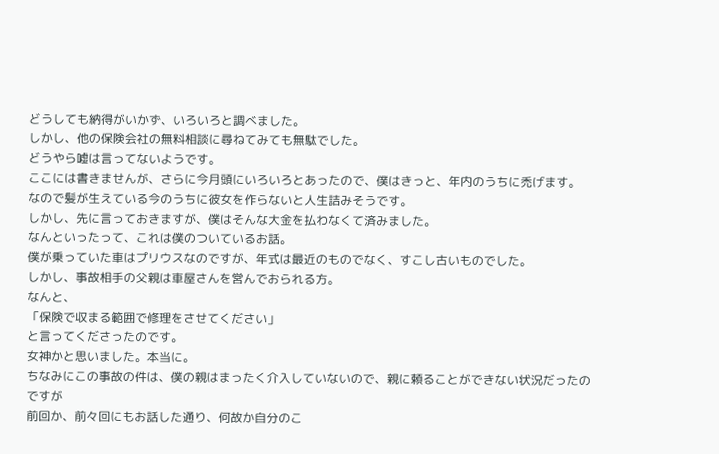どうしても納得がいかず、いろいろと調べました。
しかし、他の保険会社の無料相談に尋ねてみても無駄でした。
どうやら嘘は言ってないようです。
ここには書きませんが、さらに今月頭にいろいろとあったので、僕はきっと、年内のうちに禿げます。
なので髪が生えている今のうちに彼女を作らないと人生詰みそうです。
しかし、先に言っておきますが、僕はそんな大金を払わなくて済みました。
なんといったって、これは僕のついているお話。
僕が乗っていた車はプリウスなのですが、年式は最近のものでなく、すこし古いものでした。
しかし、事故相手の父親は車屋さんを営んでおられる方。
なんと、
「保険で収まる範囲で修理をさせてください」
と言ってくださったのです。
女神かと思いました。本当に。
ちなみにこの事故の件は、僕の親はまったく介入していないので、親に頼ることができない状況だったのですが
前回か、前々回にもお話した通り、何故か自分のこ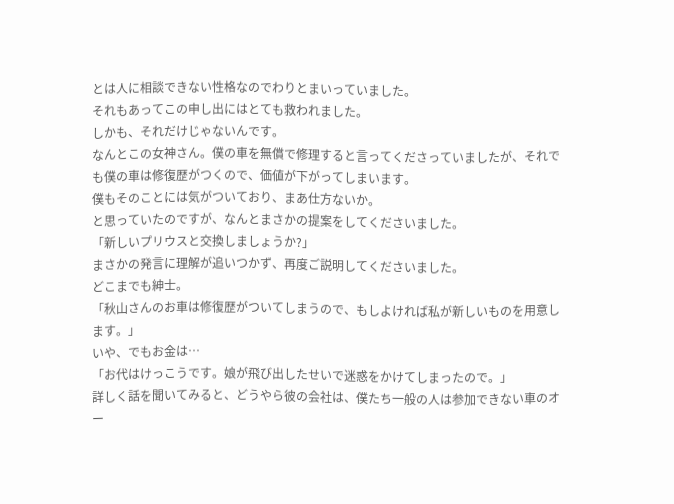とは人に相談できない性格なのでわりとまいっていました。
それもあってこの申し出にはとても救われました。
しかも、それだけじゃないんです。
なんとこの女神さん。僕の車を無償で修理すると言ってくださっていましたが、それでも僕の車は修復歴がつくので、価値が下がってしまいます。
僕もそのことには気がついており、まあ仕方ないか。
と思っていたのですが、なんとまさかの提案をしてくださいました。
「新しいプリウスと交換しましょうか?」
まさかの発言に理解が追いつかず、再度ご説明してくださいました。
どこまでも紳士。
「秋山さんのお車は修復歴がついてしまうので、もしよければ私が新しいものを用意します。」
いや、でもお金は…
「お代はけっこうです。娘が飛び出したせいで迷惑をかけてしまったので。」
詳しく話を聞いてみると、どうやら彼の会社は、僕たち一般の人は参加できない車のオー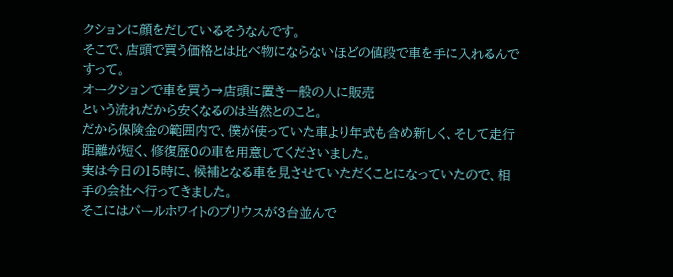クションに顔をだしているそうなんです。
そこで、店頭で買う価格とは比べ物にならないほどの値段で車を手に入れるんですって。
オークションで車を買う→店頭に置き一般の人に販売
という流れだから安くなるのは当然とのこと。
だから保険金の範囲内で、僕が使っていた車より年式も含め新しく、そして走行距離が短く、修復歴0の車を用意してくださいました。
実は今日の15時に、候補となる車を見させていただくことになっていたので、相手の会社へ行ってきました。
そこにはパールホワイトのプリウスが3台並んで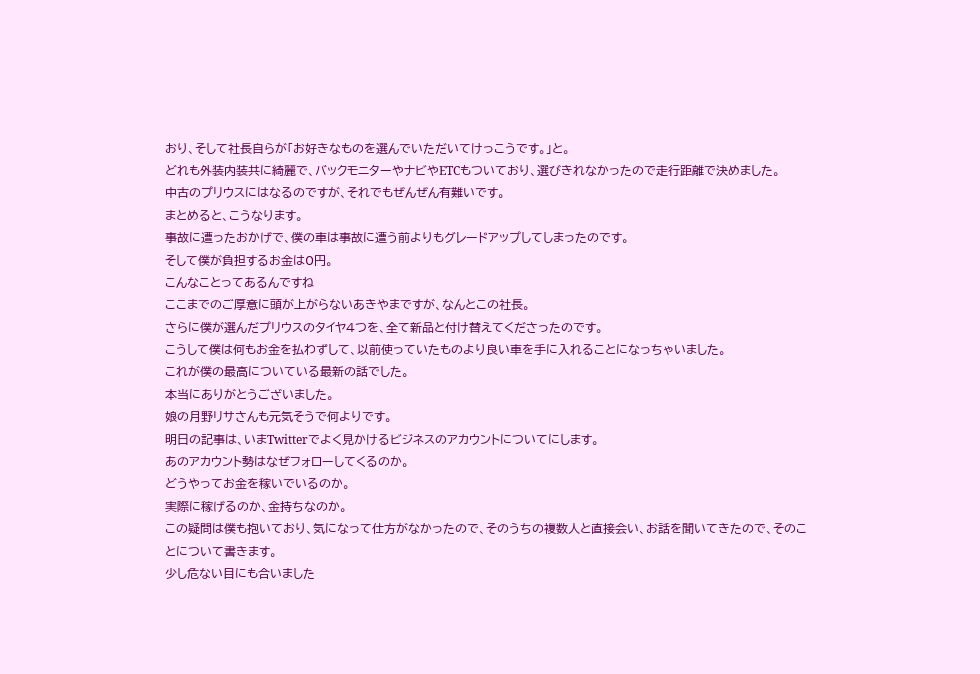おり、そして社長自らが「お好きなものを選んでいただいてけっこうです。」と。
どれも外装内装共に綺麗で、バックモニターやナビやETCもついており、選びきれなかったので走行距離で決めました。
中古のプリウスにはなるのですが、それでもぜんぜん有難いです。
まとめると、こうなります。
事故に遭ったおかげで、僕の車は事故に遭う前よりもグレードアップしてしまったのです。
そして僕が負担するお金は0円。
こんなことってあるんですね
ここまでのご厚意に頭が上がらないあきやまですが、なんとこの社長。
さらに僕が選んだプリウスのタイヤ4つを、全て新品と付け替えてくださったのです。
こうして僕は何もお金を払わずして、以前使っていたものより良い車を手に入れることになっちゃいました。
これが僕の最高についている最新の話でした。
本当にありがとうございました。
娘の月野リサさんも元気そうで何よりです。
明日の記事は、いまTwitterでよく見かけるビジネスのアカウントについてにします。
あのアカウント勢はなぜフォローしてくるのか。
どうやってお金を稼いでいるのか。
実際に稼げるのか、金持ちなのか。
この疑問は僕も抱いており、気になって仕方がなかったので、そのうちの複数人と直接会い、お話を聞いてきたので、そのことについて書きます。
少し危ない目にも合いました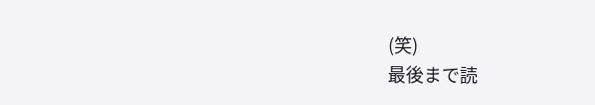(笑)
最後まで読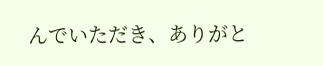んでいただき、ありがと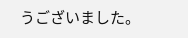うございました。